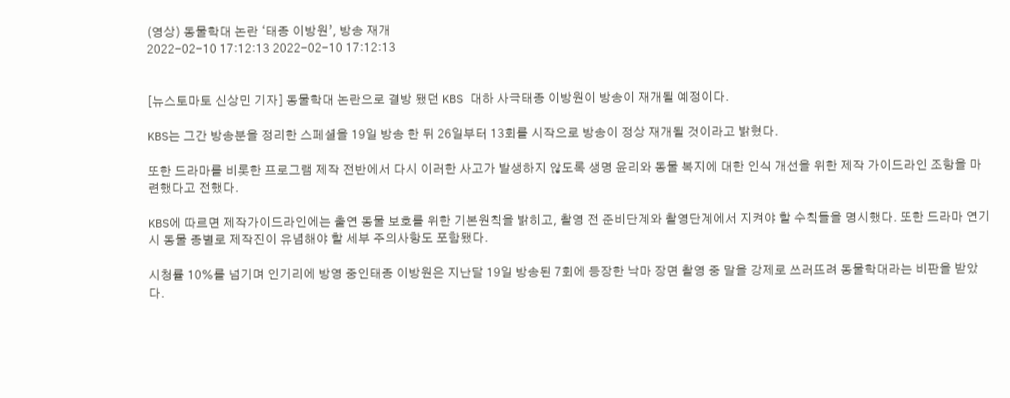(영상) 동물학대 논란 ‘태종 이방원’, 방송 재개
2022-02-10 17:12:13 2022-02-10 17:12:13


[뉴스토마토 신상민 기자] 동물학대 논란으로 결방 됐던 KBS 대하 사극태종 이방원이 방송이 재개될 예정이다.

KBS는 그간 방송분을 정리한 스페셜을 19일 방송 한 뒤 26일부터 13회를 시작으로 방송이 정상 재개될 것이라고 밝혔다.

또한 드라마를 비롯한 프로그램 제작 전반에서 다시 이러한 사고가 발생하지 않도록 생명 윤리와 동물 복지에 대한 인식 개선을 위한 제작 가이드라인 조항을 마련했다고 전했다.

KBS에 따르면 제작가이드라인에는 출연 동물 보호를 위한 기본원칙을 밝히고, 촬영 전 준비단계와 촬영단계에서 지켜야 할 수칙들을 명시했다. 또한 드라마 연기 시 동물 종별로 제작진이 유념해야 할 세부 주의사항도 포함됐다.

시청률 10%를 넘기며 인기리에 방영 중인태종 이방원은 지난달 19일 방송된 7회에 등장한 낙마 장면 촬영 중 말을 강제로 쓰러뜨려 동물학대라는 비판을 받았다.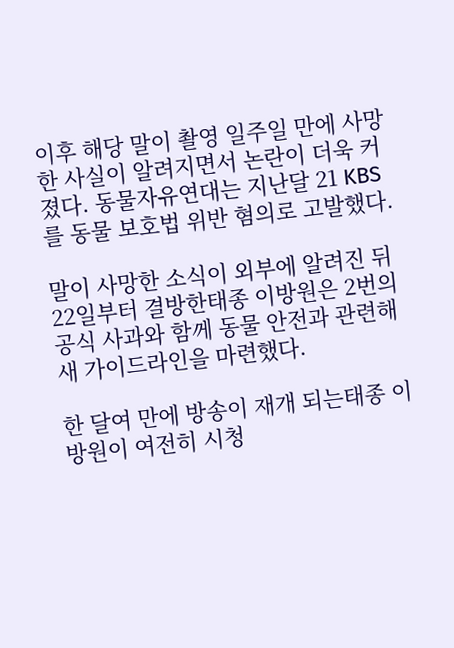이후 해당 말이 촬영 일주일 만에 사망한 사실이 알려지면서 논란이 더욱 커졌다. 동물자유연대는 지난달 21 KBS를 동물 보호법 위반 혐의로 고발했다.

말이 사망한 소식이 외부에 알려진 뒤 22일부터 결방한태종 이방원은 2번의 공식 사과와 함께 동물 안전과 관련해 새 가이드라인을 마련했다.

한 달여 만에 방송이 재개 되는태종 이방원이 여전히 시청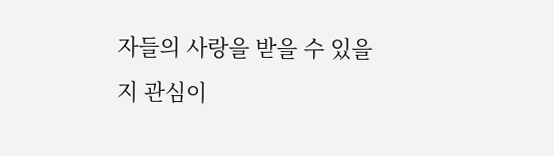자들의 사랑을 받을 수 있을지 관심이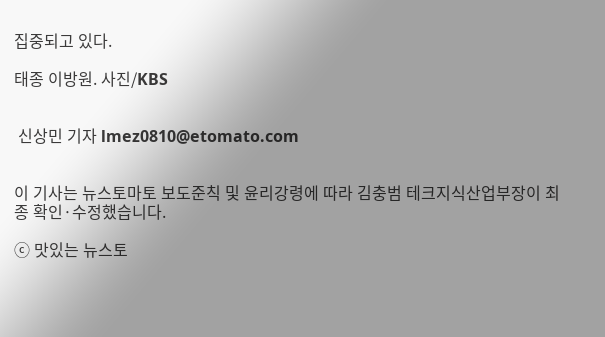집중되고 있다.

태종 이방원. 사진/KBS


 신상민 기자 lmez0810@etomato.com


이 기사는 뉴스토마토 보도준칙 및 윤리강령에 따라 김충범 테크지식산업부장이 최종 확인·수정했습니다.

ⓒ 맛있는 뉴스토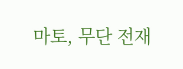마토, 무단 전재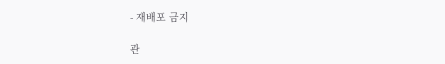- 재배포 금지

관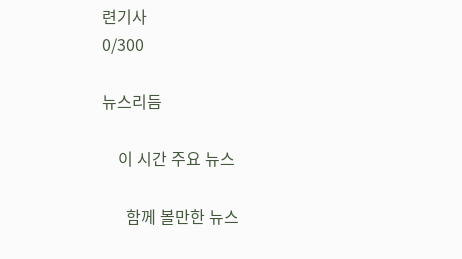련기사
0/300

뉴스리듬

    이 시간 주요 뉴스

      함께 볼만한 뉴스